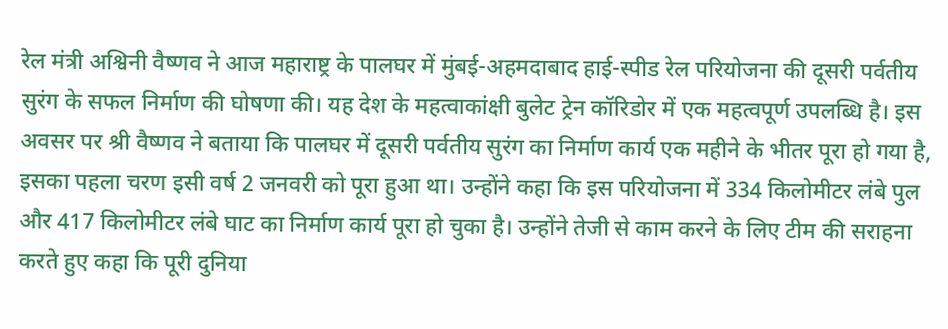रेल मंत्री अश्विनी वैष्णव ने आज महाराष्ट्र के पालघर में मुंबई-अहमदाबाद हाई-स्पीड रेल परियोजना की दूसरी पर्वतीय सुरंग के सफल निर्माण की घोषणा की। यह देश के महत्वाकांक्षी बुलेट ट्रेन कॉरिडोर में एक महत्वपूर्ण उपलब्धि है। इस अवसर पर श्री वैष्णव ने बताया कि पालघर में दूसरी पर्वतीय सुरंग का निर्माण कार्य एक महीने के भीतर पूरा हो गया है, इसका पहला चरण इसी वर्ष 2 जनवरी को पूरा हुआ था। उन्होंने कहा कि इस परियोजना में 334 किलोमीटर लंबे पुल और 417 किलोमीटर लंबे घाट का निर्माण कार्य पूरा हो चुका है। उन्होंने तेजी से काम करने के लिए टीम की सराहना करते हुए कहा कि पूरी दुनिया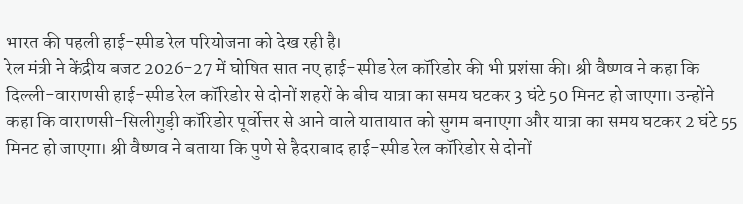भारत की पहली हाई-स्पीड रेल परियोजना को देख रही है।
रेल मंत्री ने केंद्रीय बजट 2026-27 में घोषित सात नए हाई-स्पीड रेल कॉरिडोर की भी प्रशंसा की। श्री वैष्णव ने कहा कि दिल्ली-वाराणसी हाई-स्पीड रेल कॉरिडोर से दोनों शहरों के बीच यात्रा का समय घटकर 3 घंटे 50 मिनट हो जाएगा। उन्होंने कहा कि वाराणसी-सिलीगुड़ी कॉरिडोर पूर्वोत्तर से आने वाले यातायात को सुगम बनाएगा और यात्रा का समय घटकर 2 घंटे 55 मिनट हो जाएगा। श्री वैष्णव ने बताया कि पुणे से हैदराबाद हाई-स्पीड रेल कॉरिडोर से दोनों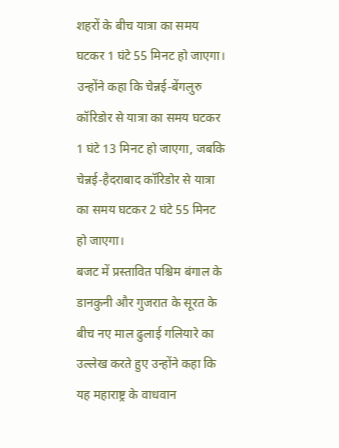शहरों के बीच यात्रा का समय घटकर 1 घंटे 55 मिनट हो जाएगा। उन्होंने कहा कि चेन्नई-बेंगलुरु कॉरिडोर से यात्रा का समय घटकर 1 घंटे 13 मिनट हो जाएगा, जबकि चेन्नई-हैदराबाद कॉरिडोर से यात्रा का समय घटकर 2 घंटे 55 मिनट हो जाएगा।
बजट में प्रस्तावित पश्चिम बंगाल के डानकुनी और गुजरात के सूरत के बीच नए माल ढुलाई गलियारे का उल्लेख करते हुए उन्होंने कहा कि यह महाराष्ट्र के वाधवान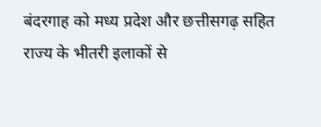बंदरगाह को मध्य प्रदेश और छत्तीसगढ़ सहित राज्य के भीतरी इलाकों से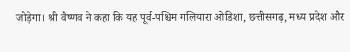जोड़ेगा। श्री वैष्णव ने कहा कि यह पूर्व-पश्चिम गलियारा ओडिशा, छत्तीसगढ़, मध्य प्रदेश और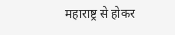महाराष्ट्र से होकर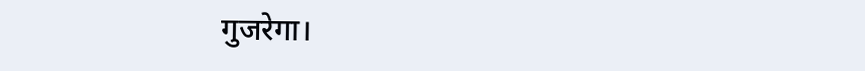गुजरेगा।